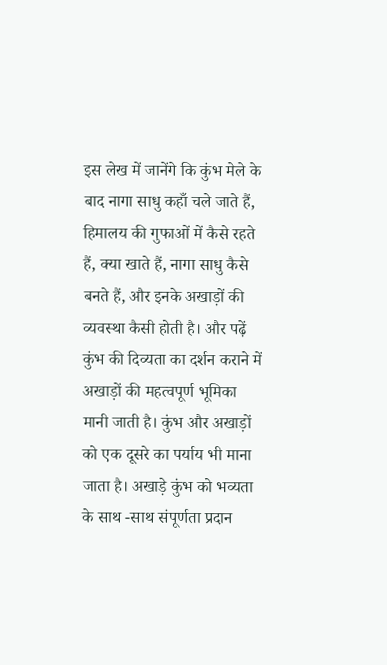इस लेख में जानेंगे कि कुंभ मेले के बाद नागा साधु कहाँ चले जाते हैं, हिमालय की गुफाओं में कैसे रहते हैं, क्या खाते हैं, नागा साधु कैसे बनते हैं, और इनके अखाड़ों की व्यवस्था कैसी होती है। और पढ़ें
कुंभ की दिव्यता का दर्शन कराने में अखाड़ों की महत्वपूर्ण भूमिका मानी जाती है। कुंभ और अखाड़ों को एक दूसरे का पर्याय भी माना जाता है। अखाड़े कुंभ को भव्यता के साथ -साथ संपूर्णता प्रदान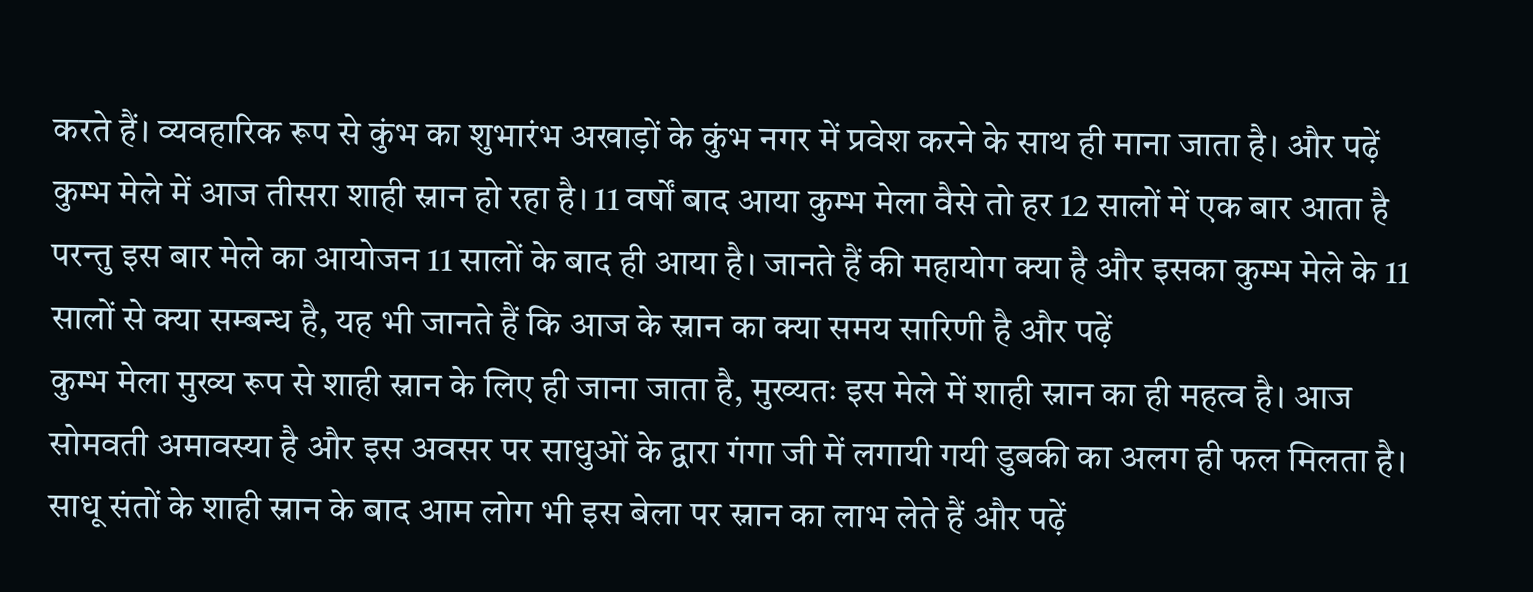करते हैं। व्यवहारिक रूप से कुंभ का शुभारंभ अखाड़ों के कुंभ नगर में प्रवेश करने के साथ ही माना जाता है। और पढ़ें
कुम्भ मेले में आज तीसरा शाही स्नान हो रहा है। 11 वर्षों बाद आया कुम्भ मेला वैसे तो हर 12 सालों में एक बार आता है परन्तु इस बार मेले का आयोजन 11 सालों के बाद ही आया है। जानते हैं की महायोग क्या है और इसका कुम्भ मेले के 11 सालों से क्या सम्बन्ध है, यह भी जानते हैं कि आज के स्नान का क्या समय सारिणी है और पढ़ें
कुम्भ मेला मुख्य रूप से शाही स्नान के लिए ही जाना जाता है, मुख्यतः इस मेले में शाही स्नान का ही महत्व है। आज सोमवती अमावस्या है और इस अवसर पर साधुओं के द्वारा गंगा जी में लगायी गयी डुबकी का अलग ही फल मिलता है। साधू संतों के शाही स्नान के बाद आम लोग भी इस बेला पर स्नान का लाभ लेते हैं और पढ़ें